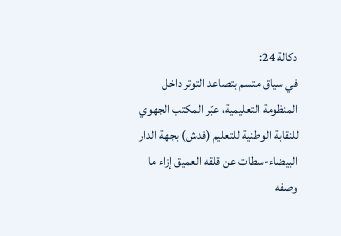دكالة 24:
في سياق متسم بتصاعد التوتر داخل المنظومة التعليمية، عبّر المكتب الجهوي للنقابة الوطنية للتعليم (فدش) بجهة الدار البيضاء-سطات عن قلقه العميق إزاء ما وصفه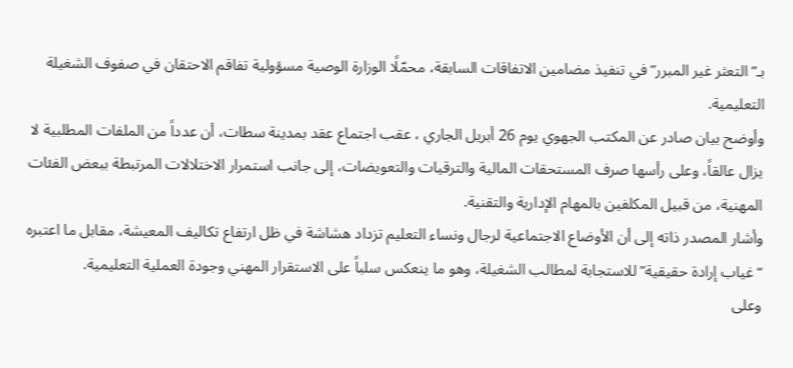بـ”التعثر غير المبرر” في تنفيذ مضامين الاتفاقات السابقة، محمّلًا الوزارة الوصية مسؤولية تفاقم الاحتقان في صفوف الشغيلة التعليمية.
وأوضح بيان صادر عن المكتب الجهوي يوم 26 أبريل الجاري ، عقب اجتماع عقد بمدينة سطات، أن عدداً من الملفات المطلبية لا يزال عالقاً، وعلى رأسها صرف المستحقات المالية والترقيات والتعويضات، إلى جانب استمرار الاختلالات المرتبطة ببعض الفئات المهنية، من قبيل المكلفين بالمهام الإدارية والتقنية.
وأشار المصدر ذاته إلى أن الأوضاع الاجتماعية لرجال ونساء التعليم تزداد هشاشة في ظل ارتفاع تكاليف المعيشة، مقابل ما اعتبره “غياب إرادة حقيقية” للاستجابة لمطالب الشغيلة، وهو ما ينعكس سلباً على الاستقرار المهني وجودة العملية التعليمية.
وعلى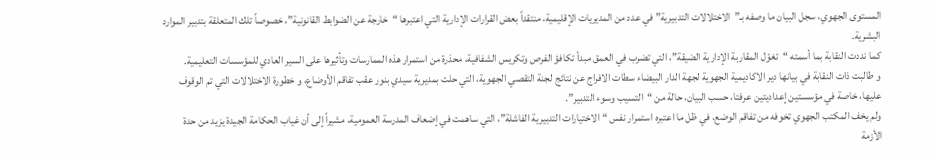المستوى الجهوي، سجل البيان ما وصفه بـ”الاختلالات التدبيرية” في عدد من المديريات الإقليمية، منتقداً بعض القرارات الإدارية التي اعتبرها “خارجة عن الضوابط القانونية”، خصوصاً تلك المتعلقة بتدبير الموارد البشرية.
كما نددت النقابة بما أسمته “تغوّل المقاربة الإدارية الضيقة”، التي تضرب في العمق مبدأ تكافؤ الفرص وتكريس الشفافية، محذرة من استمرار هذه الممارسات وتأثيرها على السير العادي للمؤسسات التعليمية.
و طالبت ذات النقابة في بيانها دير الاكاديمية الجهوية لجهة الدار البيضاء سطات الافراج عن نتائج لجنة التقصي الجهوية، التي حلت بمديرية سيدي بنور عقب تفاقم الأوضاع، و خطورة الاختلالات التي تم الوقوف عليها، خاصة في مؤسستين إعداديتين عرفتا، حسب البيان، حالة من “التسيب وسوء التدبير”.
ولم يخف المكتب الجهوي تخوفه من تفاقم الوضع، في ظل ما اعتبره استمرار نفس “الاختيارات التدبيرية الفاشلة”، التي ساهمت في إضعاف المدرسة العمومية، مشيراً إلى أن غياب الحكامة الجيدة يزيد من حدة الأزمة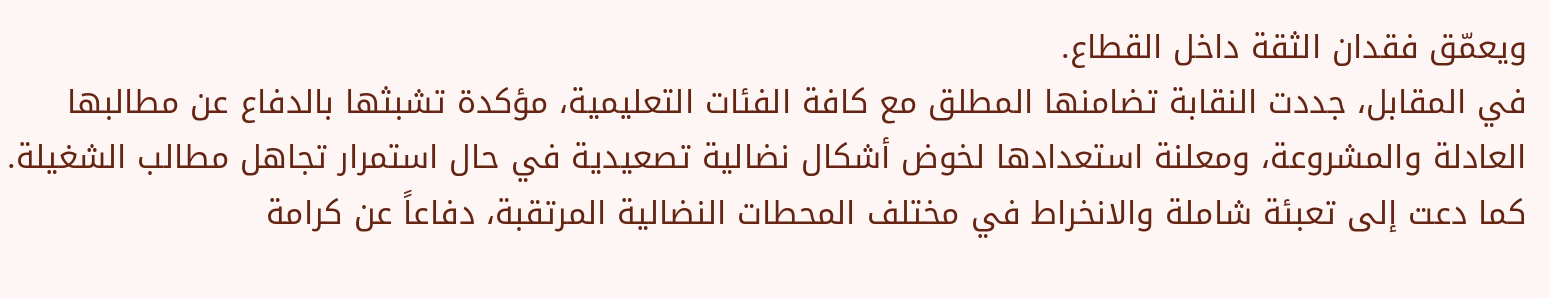ويعمّق فقدان الثقة داخل القطاع.
في المقابل، جددت النقابة تضامنها المطلق مع كافة الفئات التعليمية، مؤكدة تشبثها بالدفاع عن مطالبها العادلة والمشروعة، ومعلنة استعدادها لخوض أشكال نضالية تصعيدية في حال استمرار تجاهل مطالب الشغيلة.
كما دعت إلى تعبئة شاملة والانخراط في مختلف المحطات النضالية المرتقبة، دفاعاً عن كرامة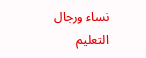نساء ورجال التعليم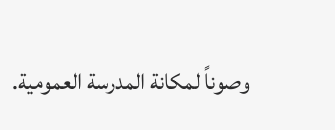وصوناً لمكانة المدرسة العمومية.